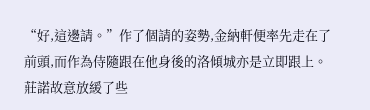“好,這邊請。”作了個請的姿勢,金納軒便率先走在了前頭,而作為侍隨跟在他身後的洛傾城亦是立即跟上。
莊諾故意放緩了些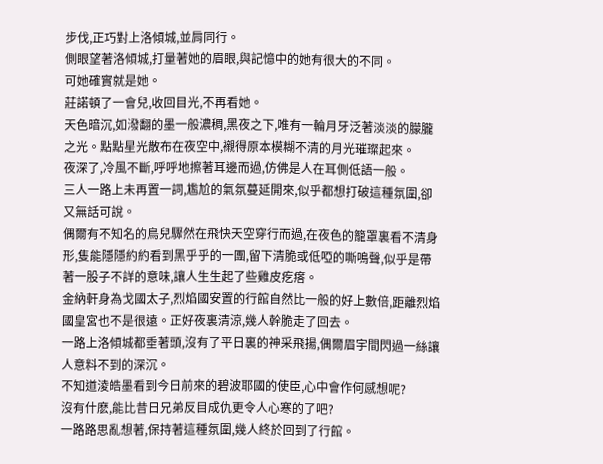步伐,正巧對上洛傾城,並肩同行。
側眼望著洛傾城,打量著她的眉眼,與記憶中的她有很大的不同。
可她確實就是她。
莊諾頓了一會兒,收回目光,不再看她。
天色暗沉,如潑翻的墨一般濃稠,黑夜之下,唯有一輪月牙泛著淡淡的朦朧之光。點點星光散布在夜空中,襯得原本模糊不清的月光璀璨起來。
夜深了,冷風不斷,呼呼地擦著耳邊而過,仿佛是人在耳側低語一般。
三人一路上未再置一詞,尷尬的氣氛蔓延開來,似乎都想打破這種氛圍,卻又無話可說。
偶爾有不知名的鳥兒驟然在飛快天空穿行而過,在夜色的籠罩裏看不清身形,隻能隱隱約約看到黑乎乎的一團,留下清脆或低啞的嘶鳴聲,似乎是帶著一股子不詳的意味,讓人生生起了些雞皮疙瘩。
金納軒身為戈國太子,烈焰國安置的行館自然比一般的好上數倍,距離烈焰國皇宮也不是很遠。正好夜裏清涼,幾人幹脆走了回去。
一路上洛傾城都垂著頭,沒有了平日裏的神采飛揚,偶爾眉宇間閃過一絲讓人意料不到的深沉。
不知道淩皓墨看到今日前來的碧波耶國的使臣,心中會作何感想呢?
沒有什麽,能比昔日兄弟反目成仇更令人心寒的了吧?
一路路思亂想著,保持著這種氛圍,幾人終於回到了行館。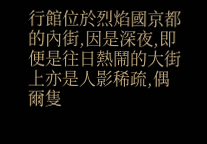行館位於烈焰國京都的內街,因是深夜,即便是往日熱鬧的大街上亦是人影稀疏,偶爾隻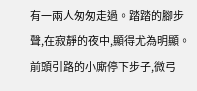有一兩人匆匆走過。踏踏的腳步聲,在寂靜的夜中,顯得尤為明顯。
前頭引路的小廝停下步子,微弓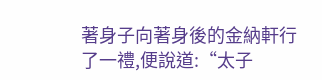著身子向著身後的金納軒行了一禮,便說道:“太子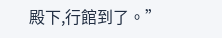殿下,行館到了。”